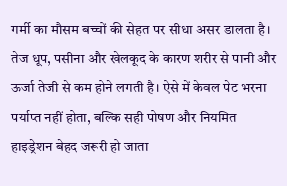गर्मी का मौसम बच्चों की सेहत पर सीधा असर डालता है। तेज धूप, पसीना और खेलकूद के कारण शरीर से पानी और ऊर्जा तेजी से कम होने लगती है। ऐसे में केवल पेट भरना पर्याप्त नहीं होता, बल्कि सही पोषण और नियमित हाइड्रेशन बेहद जरूरी हो जाता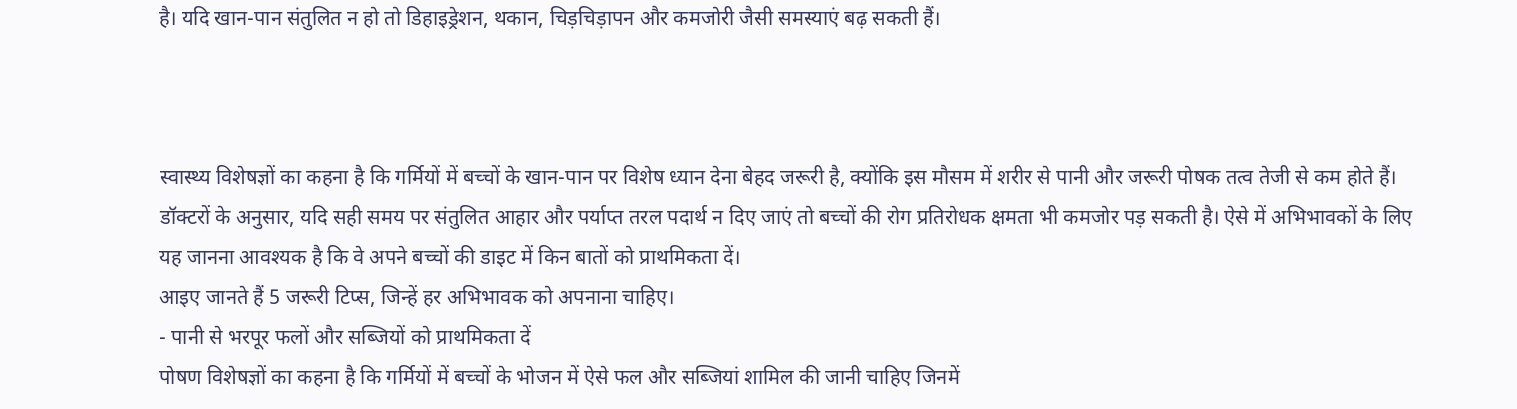है। यदि खान-पान संतुलित न हो तो डिहाइड्रेशन, थकान, चिड़चिड़ापन और कमजोरी जैसी समस्याएं बढ़ सकती हैं।



स्वास्थ्य विशेषज्ञों का कहना है कि गर्मियों में बच्चों के खान-पान पर विशेष ध्यान देना बेहद जरूरी है, क्योंकि इस मौसम में शरीर से पानी और जरूरी पोषक तत्व तेजी से कम होते हैं। डॉक्टरों के अनुसार, यदि सही समय पर संतुलित आहार और पर्याप्त तरल पदार्थ न दिए जाएं तो बच्चों की रोग प्रतिरोधक क्षमता भी कमजोर पड़ सकती है। ऐसे में अभिभावकों के लिए यह जानना आवश्यक है कि वे अपने बच्चों की डाइट में किन बातों को प्राथमिकता दें।
आइए जानते हैं 5 जरूरी टिप्स, जिन्हें हर अभिभावक को अपनाना चाहिए।
- पानी से भरपूर फलों और सब्जियों को प्राथमिकता दें
पोषण विशेषज्ञों का कहना है कि गर्मियों में बच्चों के भोजन में ऐसे फल और सब्जियां शामिल की जानी चाहिए जिनमें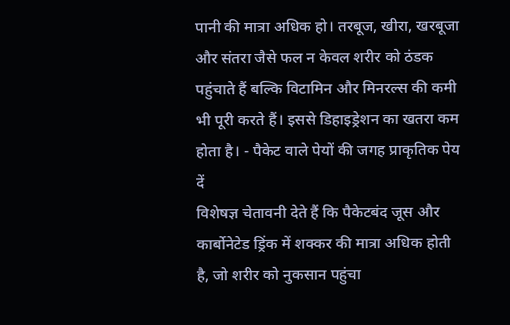पानी की मात्रा अधिक हो। तरबूज, खीरा, खरबूजा और संतरा जैसे फल न केवल शरीर को ठंडक पहुंचाते हैं बल्कि विटामिन और मिनरल्स की कमी भी पूरी करते हैं। इससे डिहाइड्रेशन का खतरा कम होता है। - पैकेट वाले पेयों की जगह प्राकृतिक पेय दें
विशेषज्ञ चेतावनी देते हैं कि पैकेटबंद जूस और कार्बोनेटेड ड्रिंक में शक्कर की मात्रा अधिक होती है, जो शरीर को नुकसान पहुंचा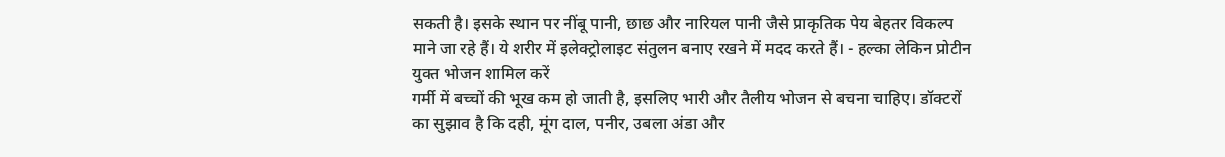सकती है। इसके स्थान पर नींबू पानी, छाछ और नारियल पानी जैसे प्राकृतिक पेय बेहतर विकल्प माने जा रहे हैं। ये शरीर में इलेक्ट्रोलाइट संतुलन बनाए रखने में मदद करते हैं। - हल्का लेकिन प्रोटीन युक्त भोजन शामिल करें
गर्मी में बच्चों की भूख कम हो जाती है, इसलिए भारी और तैलीय भोजन से बचना चाहिए। डॉक्टरों का सुझाव है कि दही, मूंग दाल, पनीर, उबला अंडा और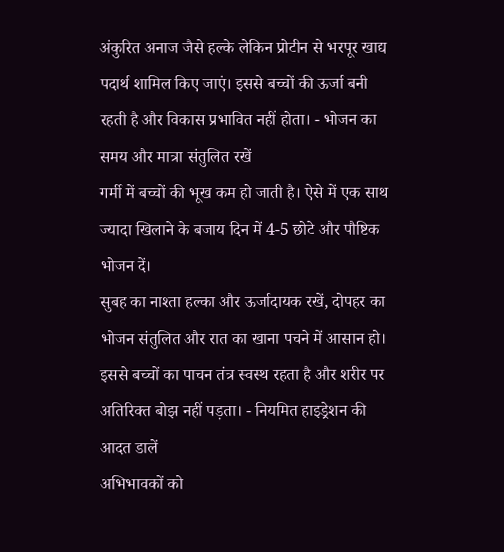अंकुरित अनाज जैसे हल्के लेकिन प्रोटीन से भरपूर खाद्य पदार्थ शामिल किए जाएं। इससे बच्चों की ऊर्जा बनी रहती है और विकास प्रभावित नहीं होता। - भोजन का समय और मात्रा संतुलित रखें
गर्मी में बच्चों की भूख कम हो जाती है। ऐसे में एक साथ ज्यादा खिलाने के बजाय दिन में 4-5 छोटे और पौष्टिक भोजन दें।
सुबह का नाश्ता हल्का और ऊर्जादायक रखें, दोपहर का भोजन संतुलित और रात का खाना पचने में आसान हो। इससे बच्चों का पाचन तंत्र स्वस्थ रहता है और शरीर पर अतिरिक्त बोझ नहीं पड़ता। - नियमित हाइड्रेशन की आदत डालें
अभिभावकों को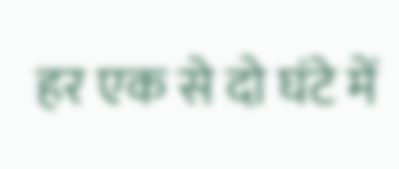हर एक से दो घंटे में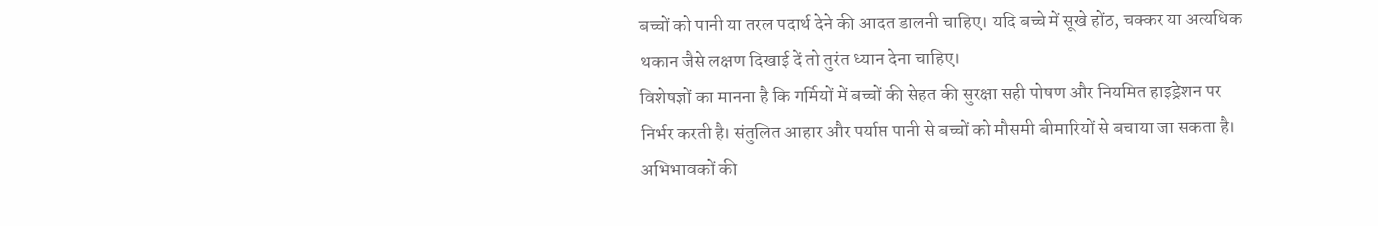बच्चों को पानी या तरल पदार्थ देने की आदत डालनी चाहिए। यदि बच्चे में सूखे होंठ, चक्कर या अत्यधिक थकान जैसे लक्षण दिखाई दें तो तुरंत ध्यान देना चाहिए।
विशेषज्ञों का मानना है कि गर्मियों में बच्चों की सेहत की सुरक्षा सही पोषण और नियमित हाइड्रेशन पर निर्भर करती है। संतुलित आहार और पर्याप्त पानी से बच्चों को मौसमी बीमारियों से बचाया जा सकता है। अभिभावकों की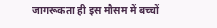जागरूकता ही इस मौसम में बच्चों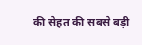की सेहत की सबसे बड़ी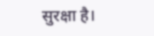सुरक्षा है।